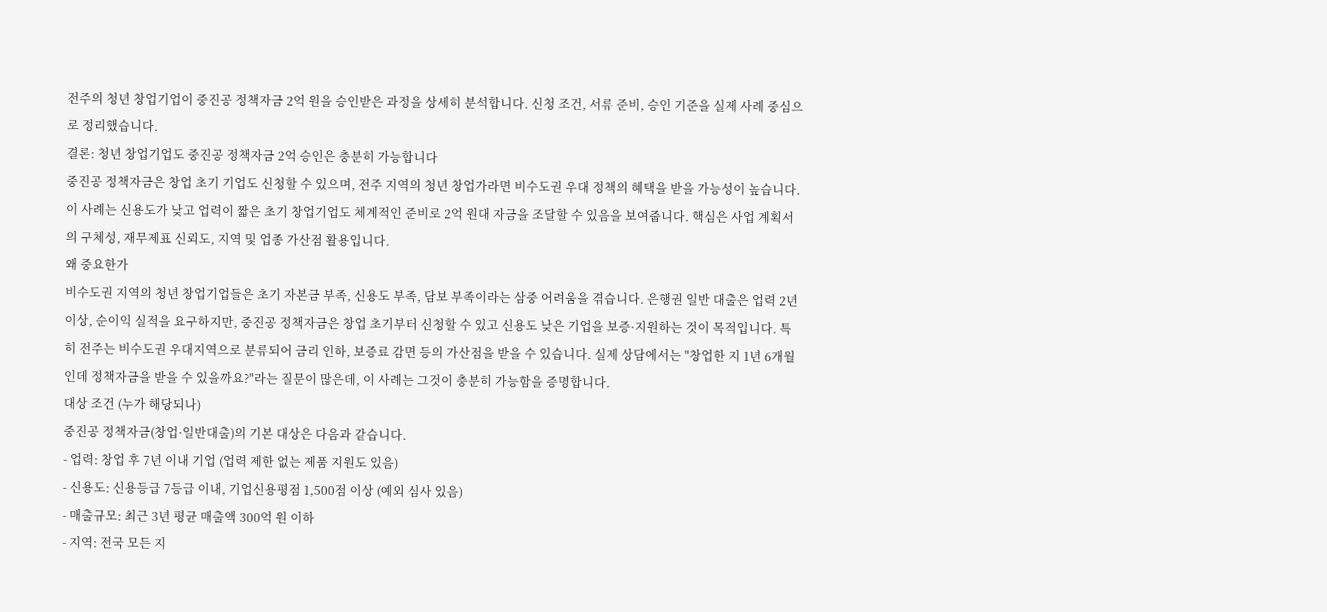전주의 청년 창업기업이 중진공 정책자금 2억 원을 승인받은 과정을 상세히 분석합니다. 신청 조건, 서류 준비, 승인 기준을 실제 사례 중심으로 정리했습니다.
결론: 청년 창업기업도 중진공 정책자금 2억 승인은 충분히 가능합니다
중진공 정책자금은 창업 초기 기업도 신청할 수 있으며, 전주 지역의 청년 창업가라면 비수도권 우대 정책의 혜택을 받을 가능성이 높습니다. 이 사례는 신용도가 낮고 업력이 짧은 초기 창업기업도 체계적인 준비로 2억 원대 자금을 조달할 수 있음을 보여줍니다. 핵심은 사업 계획서의 구체성, 재무제표 신뢰도, 지역 및 업종 가산점 활용입니다.
왜 중요한가
비수도권 지역의 청년 창업기업들은 초기 자본금 부족, 신용도 부족, 담보 부족이라는 삼중 어려움을 겪습니다. 은행권 일반 대출은 업력 2년 이상, 순이익 실적을 요구하지만, 중진공 정책자금은 창업 초기부터 신청할 수 있고 신용도 낮은 기업을 보증·지원하는 것이 목적입니다. 특히 전주는 비수도권 우대지역으로 분류되어 금리 인하, 보증료 감면 등의 가산점을 받을 수 있습니다. 실제 상담에서는 "창업한 지 1년 6개월인데 정책자금을 받을 수 있을까요?"라는 질문이 많은데, 이 사례는 그것이 충분히 가능함을 증명합니다.
대상 조건 (누가 해당되나)
중진공 정책자금(창업·일반대출)의 기본 대상은 다음과 같습니다.
- 업력: 창업 후 7년 이내 기업 (업력 제한 없는 제품 지원도 있음)
- 신용도: 신용등급 7등급 이내, 기업신용평점 1,500점 이상 (예외 심사 있음)
- 매출규모: 최근 3년 평균 매출액 300억 원 이하
- 지역: 전국 모든 지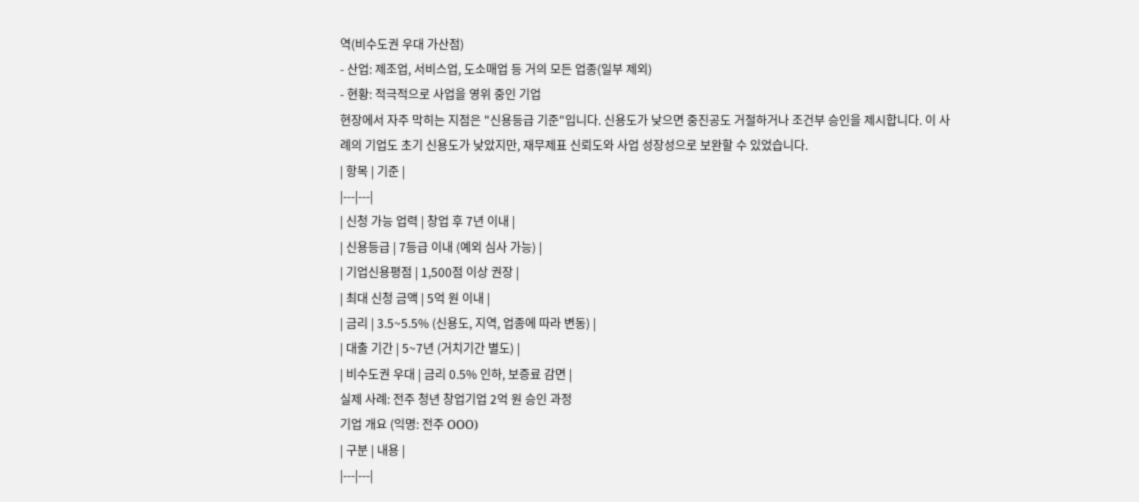역(비수도권 우대 가산점)
- 산업: 제조업, 서비스업, 도소매업 등 거의 모든 업종(일부 제외)
- 현황: 적극적으로 사업을 영위 중인 기업
현장에서 자주 막히는 지점은 "신용등급 기준"입니다. 신용도가 낮으면 중진공도 거절하거나 조건부 승인을 제시합니다. 이 사례의 기업도 초기 신용도가 낮았지만, 재무제표 신뢰도와 사업 성장성으로 보완할 수 있었습니다.
| 항목 | 기준 |
|---|---|
| 신청 가능 업력 | 창업 후 7년 이내 |
| 신용등급 | 7등급 이내 (예외 심사 가능) |
| 기업신용평점 | 1,500점 이상 권장 |
| 최대 신청 금액 | 5억 원 이내 |
| 금리 | 3.5~5.5% (신용도, 지역, 업종에 따라 변동) |
| 대출 기간 | 5~7년 (거치기간 별도) |
| 비수도권 우대 | 금리 0.5% 인하, 보증료 감면 |
실제 사례: 전주 청년 창업기업 2억 원 승인 과정
기업 개요 (익명: 전주 OOO)
| 구분 | 내용 |
|---|---|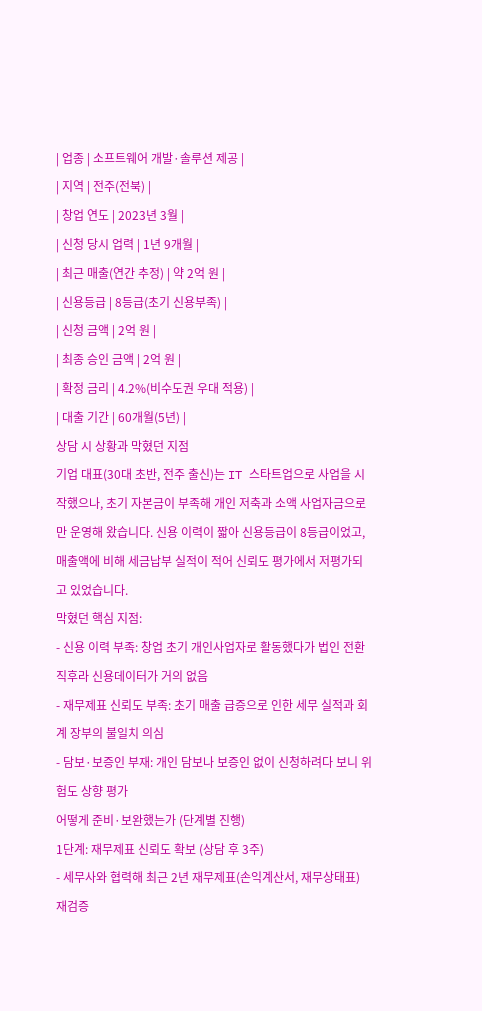| 업종 | 소프트웨어 개발·솔루션 제공 |
| 지역 | 전주(전북) |
| 창업 연도 | 2023년 3월 |
| 신청 당시 업력 | 1년 9개월 |
| 최근 매출(연간 추정) | 약 2억 원 |
| 신용등급 | 8등급(초기 신용부족) |
| 신청 금액 | 2억 원 |
| 최종 승인 금액 | 2억 원 |
| 확정 금리 | 4.2%(비수도권 우대 적용) |
| 대출 기간 | 60개월(5년) |
상담 시 상황과 막혔던 지점
기업 대표(30대 초반, 전주 출신)는 IT 스타트업으로 사업을 시작했으나, 초기 자본금이 부족해 개인 저축과 소액 사업자금으로만 운영해 왔습니다. 신용 이력이 짧아 신용등급이 8등급이었고, 매출액에 비해 세금납부 실적이 적어 신뢰도 평가에서 저평가되고 있었습니다.
막혔던 핵심 지점:
- 신용 이력 부족: 창업 초기 개인사업자로 활동했다가 법인 전환 직후라 신용데이터가 거의 없음
- 재무제표 신뢰도 부족: 초기 매출 급증으로 인한 세무 실적과 회계 장부의 불일치 의심
- 담보·보증인 부재: 개인 담보나 보증인 없이 신청하려다 보니 위험도 상향 평가
어떻게 준비·보완했는가 (단계별 진행)
1단계: 재무제표 신뢰도 확보 (상담 후 3주)
- 세무사와 협력해 최근 2년 재무제표(손익계산서, 재무상태표) 재검증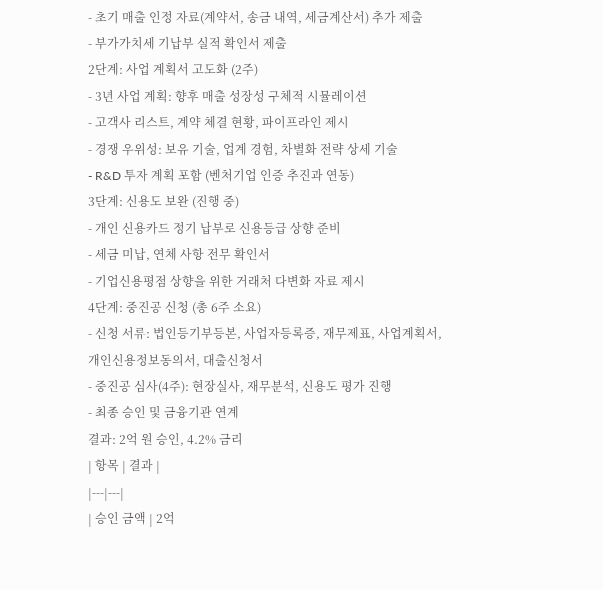- 초기 매출 인정 자료(계약서, 송금 내역, 세금계산서) 추가 제출
- 부가가치세 기납부 실적 확인서 제출
2단계: 사업 계획서 고도화 (2주)
- 3년 사업 계획: 향후 매출 성장성 구체적 시뮬레이션
- 고객사 리스트, 계약 체결 현황, 파이프라인 제시
- 경쟁 우위성: 보유 기술, 업계 경험, 차별화 전략 상세 기술
- R&D 투자 계획 포함 (벤처기업 인증 추진과 연동)
3단계: 신용도 보완 (진행 중)
- 개인 신용카드 정기 납부로 신용등급 상향 준비
- 세금 미납, 연체 사항 전무 확인서
- 기업신용평점 상향을 위한 거래처 다변화 자료 제시
4단계: 중진공 신청 (총 6주 소요)
- 신청 서류: 법인등기부등본, 사업자등록증, 재무제표, 사업계획서, 개인신용정보동의서, 대출신청서
- 중진공 심사(4주): 현장실사, 재무분석, 신용도 평가 진행
- 최종 승인 및 금융기관 연계
결과: 2억 원 승인, 4.2% 금리
| 항목 | 결과 |
|---|---|
| 승인 금액 | 2억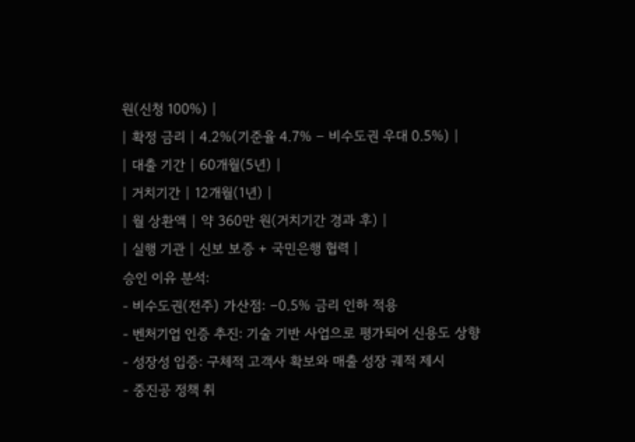원(신청 100%) |
| 확정 금리 | 4.2%(기준율 4.7% − 비수도권 우대 0.5%) |
| 대출 기간 | 60개월(5년) |
| 거치기간 | 12개월(1년) |
| 월 상환액 | 약 360만 원(거치기간 경과 후) |
| 실행 기관 | 신보 보증 + 국민은행 협력 |
승인 이유 분석:
- 비수도권(전주) 가산점: −0.5% 금리 인하 적용
- 벤처기업 인증 추진: 기술 기반 사업으로 평가되어 신용도 상향
- 성장성 입증: 구체적 고객사 확보와 매출 성장 궤적 제시
- 중진공 정책 취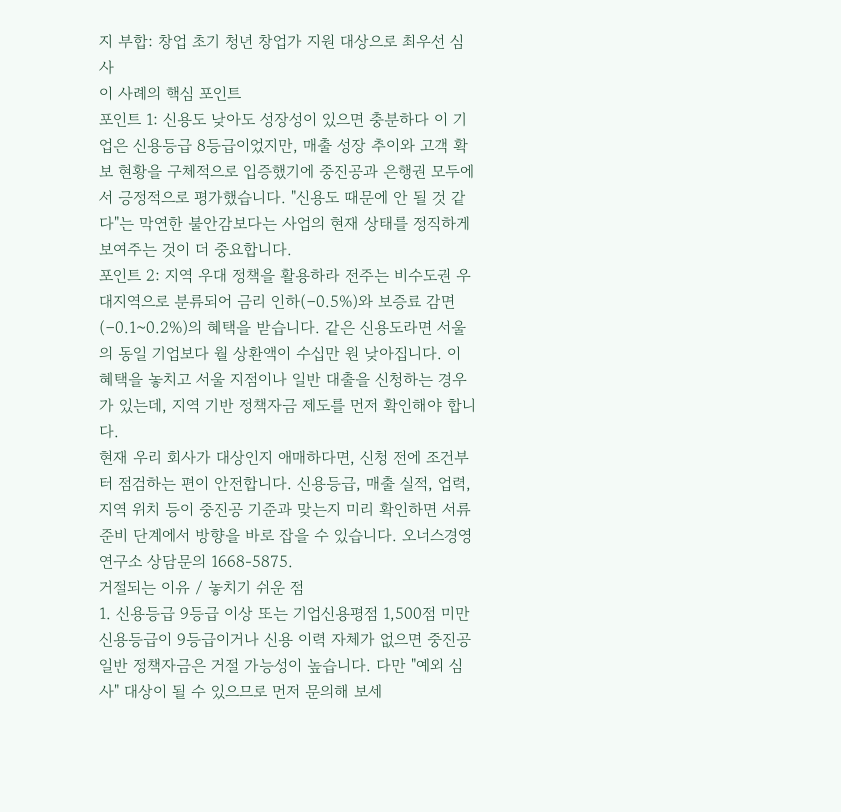지 부합: 창업 초기 청년 창업가 지원 대상으로 최우선 심사
이 사례의 핵심 포인트
포인트 1: 신용도 낮아도 성장성이 있으면 충분하다 이 기업은 신용등급 8등급이었지만, 매출 성장 추이와 고객 확보 현황을 구체적으로 입증했기에 중진공과 은행권 모두에서 긍정적으로 평가했습니다. "신용도 때문에 안 될 것 같다"는 막연한 불안감보다는 사업의 현재 상태를 정직하게 보여주는 것이 더 중요합니다.
포인트 2: 지역 우대 정책을 활용하라 전주는 비수도권 우대지역으로 분류되어 금리 인하(−0.5%)와 보증료 감면(−0.1~0.2%)의 혜택을 받습니다. 같은 신용도라면 서울의 동일 기업보다 월 상환액이 수십만 원 낮아집니다. 이 혜택을 놓치고 서울 지점이나 일반 대출을 신청하는 경우가 있는데, 지역 기반 정책자금 제도를 먼저 확인해야 합니다.
현재 우리 회사가 대상인지 애매하다면, 신청 전에 조건부터 점검하는 편이 안전합니다. 신용등급, 매출 실적, 업력, 지역 위치 등이 중진공 기준과 맞는지 미리 확인하면 서류 준비 단계에서 방향을 바로 잡을 수 있습니다. 오너스경영연구소 상담문의 1668-5875.
거절되는 이유 / 놓치기 쉬운 점
1. 신용등급 9등급 이상 또는 기업신용평점 1,500점 미만 신용등급이 9등급이거나 신용 이력 자체가 없으면 중진공 일반 정책자금은 거절 가능성이 높습니다. 다만 "예외 심사" 대상이 될 수 있으므로 먼저 문의해 보세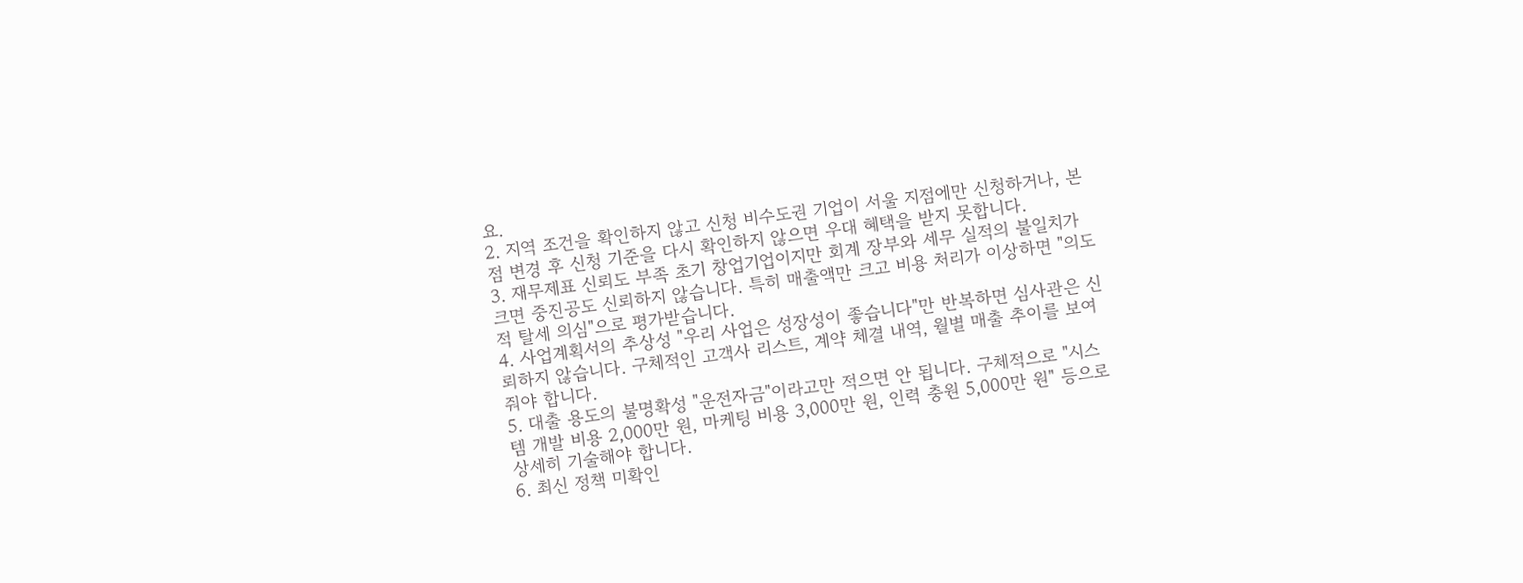요.
2. 지역 조건을 확인하지 않고 신청 비수도권 기업이 서울 지점에만 신청하거나, 본점 변경 후 신청 기준을 다시 확인하지 않으면 우대 혜택을 받지 못합니다.
3. 재무제표 신뢰도 부족 초기 창업기업이지만 회계 장부와 세무 실적의 불일치가 크면 중진공도 신뢰하지 않습니다. 특히 매출액만 크고 비용 처리가 이상하면 "의도적 탈세 의심"으로 평가받습니다.
4. 사업계획서의 추상성 "우리 사업은 성장성이 좋습니다"만 반복하면 심사관은 신뢰하지 않습니다. 구체적인 고객사 리스트, 계약 체결 내역, 월별 매출 추이를 보여줘야 합니다.
5. 대출 용도의 불명확성 "운전자금"이라고만 적으면 안 됩니다. 구체적으로 "시스템 개발 비용 2,000만 원, 마케팅 비용 3,000만 원, 인력 충원 5,000만 원" 등으로 상세히 기술해야 합니다.
6. 최신 정책 미확인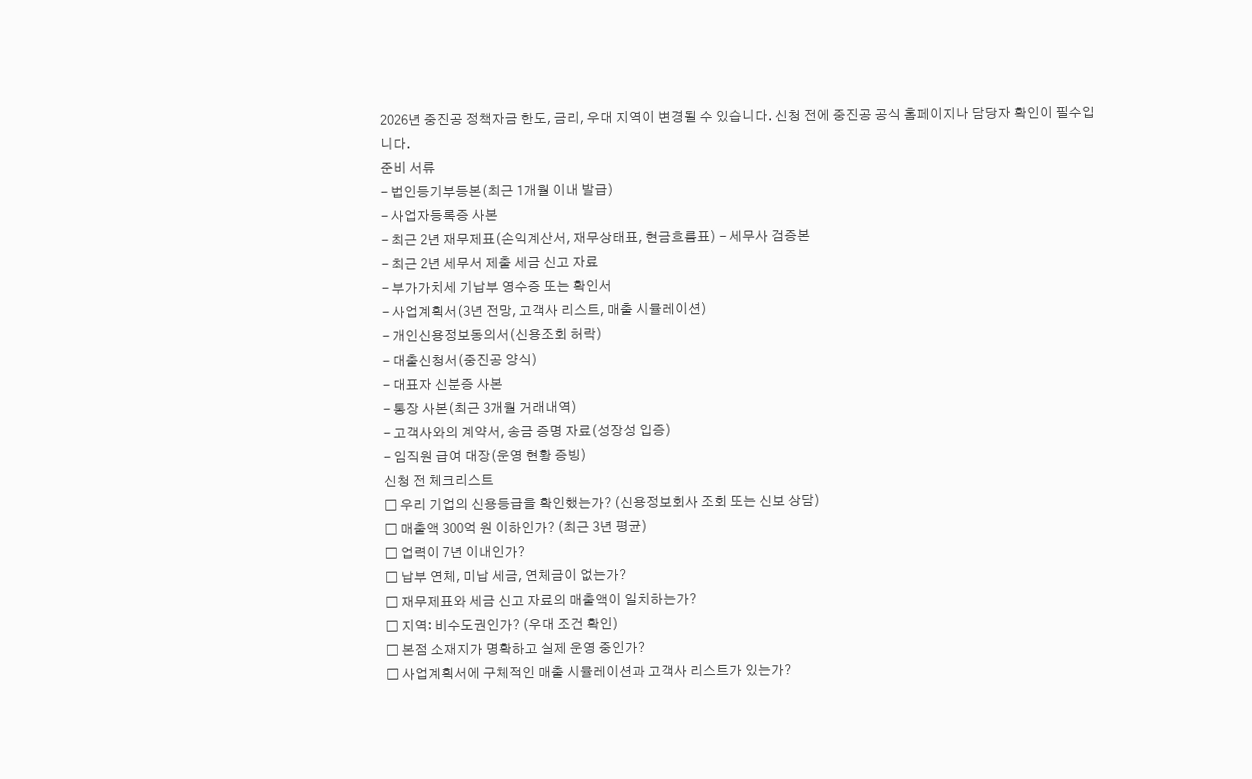2026년 중진공 정책자금 한도, 금리, 우대 지역이 변경될 수 있습니다. 신청 전에 중진공 공식 홈페이지나 담당자 확인이 필수입니다.
준비 서류
- 법인등기부등본(최근 1개월 이내 발급)
- 사업자등록증 사본
- 최근 2년 재무제표(손익계산서, 재무상태표, 현금흐름표) - 세무사 검증본
- 최근 2년 세무서 제출 세금 신고 자료
- 부가가치세 기납부 영수증 또는 확인서
- 사업계획서(3년 전망, 고객사 리스트, 매출 시뮬레이션)
- 개인신용정보동의서(신용조회 허락)
- 대출신청서(중진공 양식)
- 대표자 신분증 사본
- 통장 사본(최근 3개월 거래내역)
- 고객사와의 계약서, 송금 증명 자료(성장성 입증)
- 임직원 급여 대장(운영 현황 증빙)
신청 전 체크리스트
☐ 우리 기업의 신용등급을 확인했는가? (신용정보회사 조회 또는 신보 상담)
☐ 매출액 300억 원 이하인가? (최근 3년 평균)
☐ 업력이 7년 이내인가?
☐ 납부 연체, 미납 세금, 연체금이 없는가?
☐ 재무제표와 세금 신고 자료의 매출액이 일치하는가?
☐ 지역: 비수도권인가? (우대 조건 확인)
☐ 본점 소재지가 명확하고 실제 운영 중인가?
☐ 사업계획서에 구체적인 매출 시뮬레이션과 고객사 리스트가 있는가?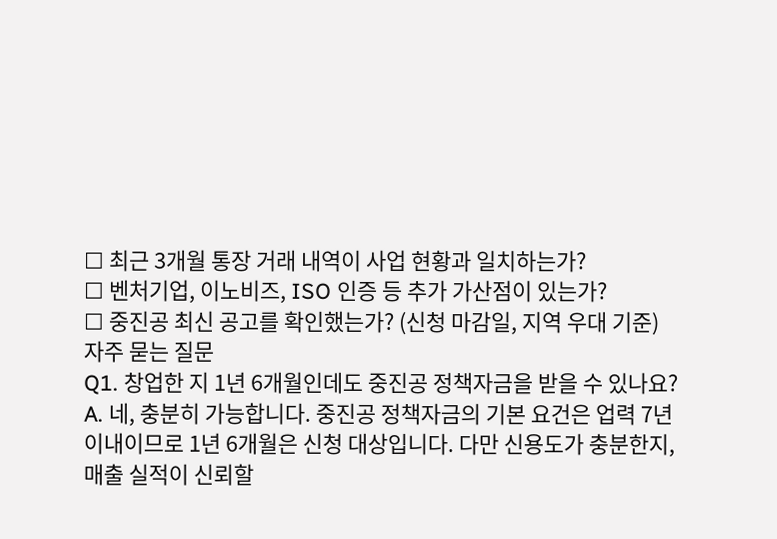☐ 최근 3개월 통장 거래 내역이 사업 현황과 일치하는가?
☐ 벤처기업, 이노비즈, ISO 인증 등 추가 가산점이 있는가?
☐ 중진공 최신 공고를 확인했는가? (신청 마감일, 지역 우대 기준)
자주 묻는 질문
Q1. 창업한 지 1년 6개월인데도 중진공 정책자금을 받을 수 있나요?
A. 네, 충분히 가능합니다. 중진공 정책자금의 기본 요건은 업력 7년 이내이므로 1년 6개월은 신청 대상입니다. 다만 신용도가 충분한지, 매출 실적이 신뢰할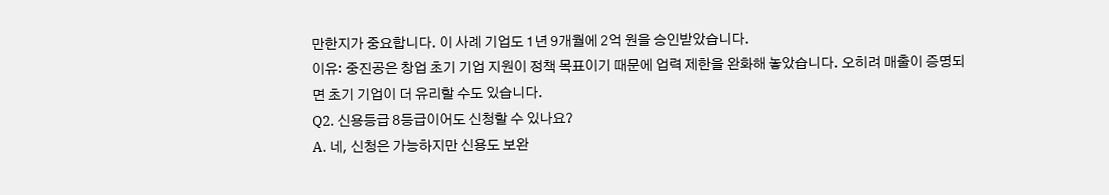만한지가 중요합니다. 이 사례 기업도 1년 9개월에 2억 원을 승인받았습니다.
이유: 중진공은 창업 초기 기업 지원이 정책 목표이기 때문에 업력 제한을 완화해 놓았습니다. 오히려 매출이 증명되면 초기 기업이 더 유리할 수도 있습니다.
Q2. 신용등급 8등급이어도 신청할 수 있나요?
A. 네, 신청은 가능하지만 신용도 보완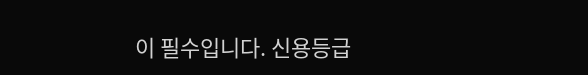이 필수입니다. 신용등급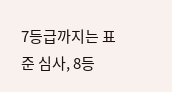7등급까지는 표준 심사, 8등